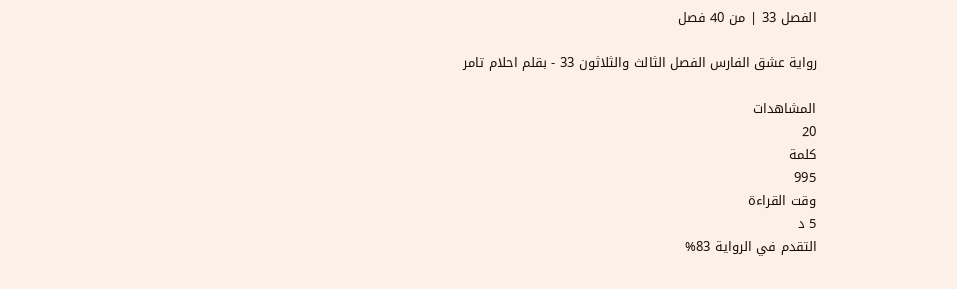الفصل 33 | من 40 فصل

رواية عشق الفارس الفصل الثالث والثلاثون 33 - بقلم احلام تامر

المشاهدات
20
كلمة
995
وقت القراءة
5 د
التقدم في الرواية 83%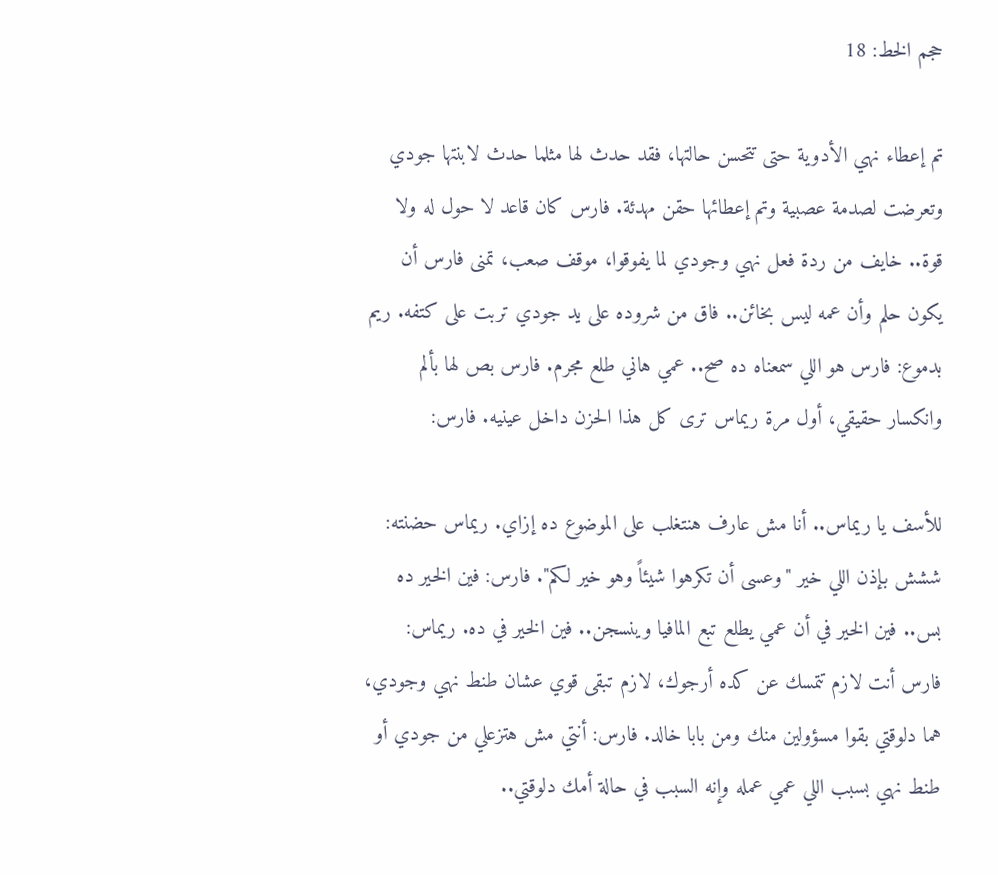حجم الخط: 18

تم إعطاء نهي الأدوية حتى تتحسن حالتها، فقد حدث لها مثلما حدث لابنتها جودي وتعرضت لصدمة عصبية وتم إعطائها حقن مهدئة. فارس كان قاعد لا حول له ولا قوة.. خايف من ردة فعل نهي وجودي لما يفوقوا، موقف صعب، تمنى فارس أن يكون حلم وأن عمه ليس بخائن.. فاق من شروده على يد جودي تربت على كتفه. ريم بدموع: فارس هو اللي سمعناه ده صح.. عمي هاني طلع مجرم. فارس بص لها بألم وانكسار حقيقي، أول مرة ريماس ترى كل هذا الحزن داخل عينيه. فارس:

للأسف يا ريماس.. أنا مش عارف هنتغلب على الموضوع ده إزاي. ريماس حضنته: ششش بإذن اللي خير "وعسى أن تكرهوا شيئاً وهو خير لكم". فارس: فين الخير ده بس.. فين الخير في أن عمي يطلع تبع المافيا وينسجن.. فين الخير في ده. ريماس: فارس أنت لازم تتمسك عن كده أرجوك، لازم تبقى قوي عشان طنط نهي وجودي، هما دلوقتي بقوا مسؤولين منك ومن بابا خالد. فارس: أنتي مش هتزعلي من جودي أو طنط نهي بسبب اللي عمي عمله وإنه السبب في حالة أمك دلوقتي..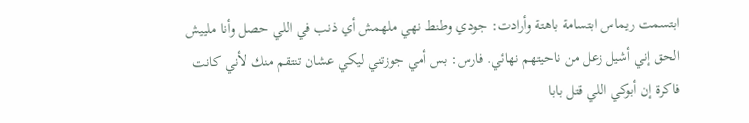ابتسمت ريماس ابتسامة باهتة وأرادت: جودي وطنط نهي ملهمش أي ذنب في اللي حصل وأنا ملييش الحق إني أشيل زعل من ناحيتهم نهائي. فارس: بس أمي جوزتني ليكي عشان تنتقم منك لأني كانت فاكرة إن أبوكي اللي قتل بابا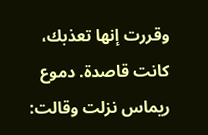وقررت إنها تعذبك، كانت قاصدة. دموع ريماس نزلت وقالت: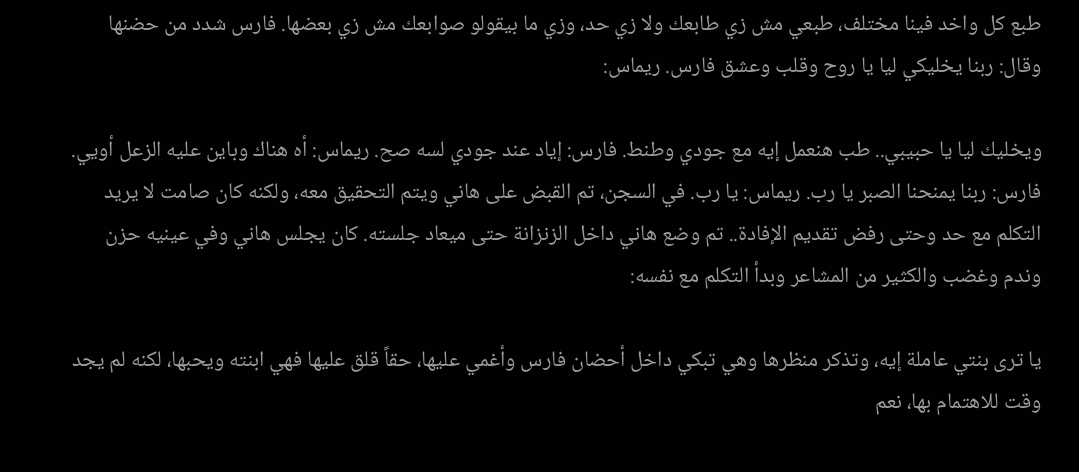طبع كل واخد فينا مختلف، طبعي مش زي طابعك ولا زي حد، وزي ما بيقولو صوابعك مش زي بعضها. فارس شدد من حضنها وقال: ربنا يخليكي ليا يا روح وقلب وعشق فارس. ريماس:

ويخليك ليا يا حبيبي.. طب هنعمل إيه مع جودي وطنط. فارس: إياد عند جودي لسه صح. ريماس: أه هناك وباين عليه الزعل أويي. فارس: ربنا يمنحنا الصبر يا رب. ريماس: يا رب. في السجن، تم القبض على هاني ويتم التحقيق معه، ولكنه كان صامت لا يريد التكلم مع حد وحتى رفض تقديم الإفادة.. تم وضع هاني داخل الزنزانة حتى ميعاد جلسته. كان يجلس هاني وفي عينيه حزن وندم وغضب والكثير من المشاعر وبدأ التكلم مع نفسه:

يا ترى بنتي عاملة إيه، وتذكر منظرها وهي تبكي داخل أحضان فارس وأغمي عليها، حقاً قلق عليها فهي ابنته ويحبها، لكنه لم يجد وقت للاهتمام بها، نعم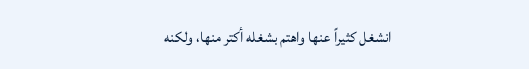انشغل كثيراً عنها واهتم بشغله أكتر منها، ولكنه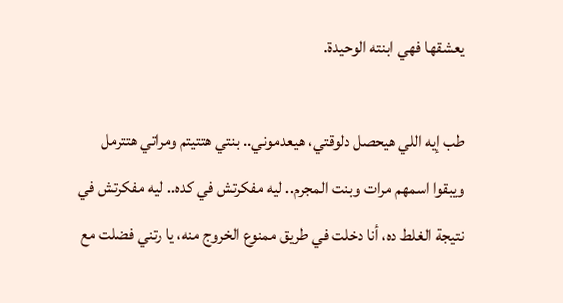يعشقها فهي ابنته الوحيدة.

طب إيه اللي هيحصل دلوقتي، هيعدموني.. بنتي هتتيتم ومراتي هتترمل ويبقوا اسمهم مرات وبنت المجرم.. ليه مفكرتش في كده.. ليه مفكرتش في نتيجة الغلط ده، أنا دخلت في طريق ممنوع الخروج منه، يا رتني فضلت مع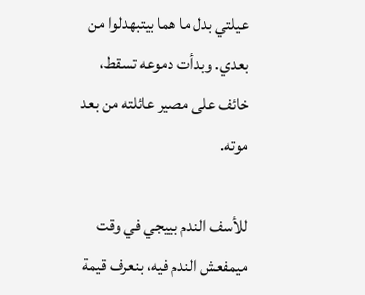عيلتي بدل ما هما بيتبهدلوا من بعدي. وبدأت دموعه تسقط، خائف على مصير عائلته من بعد موته.

للأسف الندم بييجي في وقت ميمفعش الندم فيه، بنعرف قيمة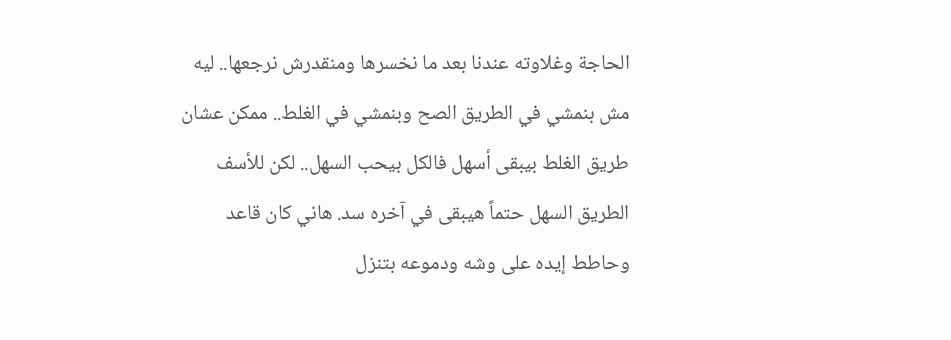الحاجة وغلاوته عندنا بعد ما نخسرها ومنقدرش نرجعها.. ليه مش بنمشي في الطريق الصح وبنمشي في الغلط.. ممكن عشان طريق الغلط بيبقى أسهل فالكل بيحب السهل.. لكن للأسف الطريق السهل حتماً هيبقى في آخره سد. هاني كان قاعد وحاطط إيده على وشه ودموعه بتنزل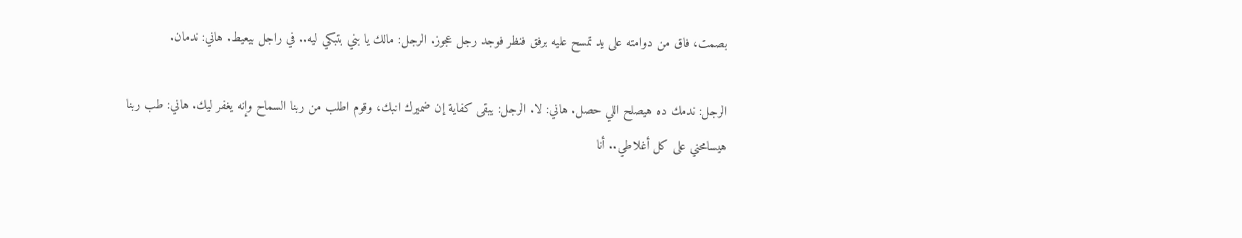بصمت، فاق من دوامته على يد تمسح عليه برفق فنظر فوجد رجل عجوز. الرجل: مالك يا بني بتبكي ليه.. في راجل بيعيط. هاني: ندمان.

الرجل: ندمك ده هيصلح اللي حصل. هاني: لا. الرجل: يبقى كفاية إن ضميرك انبك، وقوم اطلب من ربنا السماح وإنه يغفر ليك. هاني: طب ربنا هيسامحني على كل أغلاطي.. أنا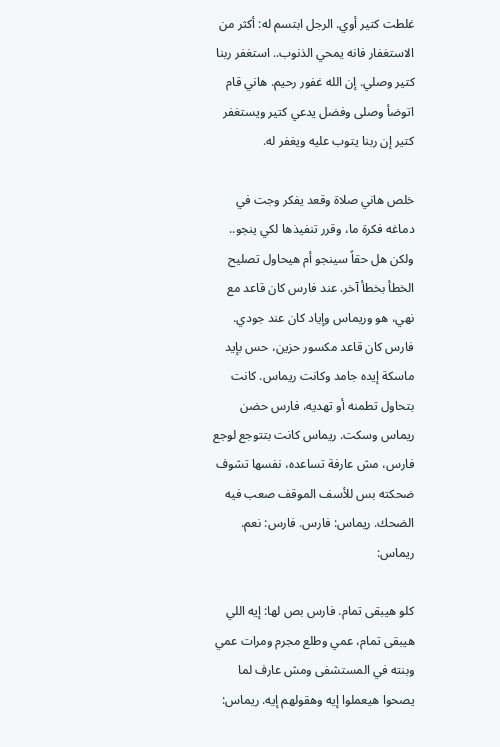غلطت كتير أوي. الرجل ابتسم له: أكثر من الاستغفار فانه يمحي الذنوب.. استغفر ربنا كتير وصلي. إن الله غفور رحيم. هاني قام اتوضأ وصلى وفضل يدعي كتير ويستغفر كتير إن ربنا يتوب عليه ويغفر له.

خلص هاني صلاة وقعد يفكر وجت في دماغه فكرة ما، وقرر تنفيذها لكي ينجو.. ولكن هل حقاً سينجو أم هيحاول تصليح الخطأ بخطأ آخر. عند فارس كان قاعد مع نهي، هو وريماس وإياد كان عند جودي. فارس كان قاعد مكسور حزين، حس بإيد ماسكة إيده جامد وكانت ريماس. كانت بتحاول تطمنه أو تهديه، فارس حضن ريماس وسكت. ريماس كانت بتتوجع لوجع فارس، مش عارفة تساعده، نفسها تشوف ضحكته بس للأسف الموقف صعب فيه الضحك. ريماس: فارس. فارس: نعم. ريماس:

كلو هيبقى تمام. فارس بص لها: إيه اللي هيبقى تمام، عمي وطلع مجرم ومرات عمي وبنته في المستشفى ومش عارف لما يصحوا هيعملوا إيه وهقولهم إيه. ريماس: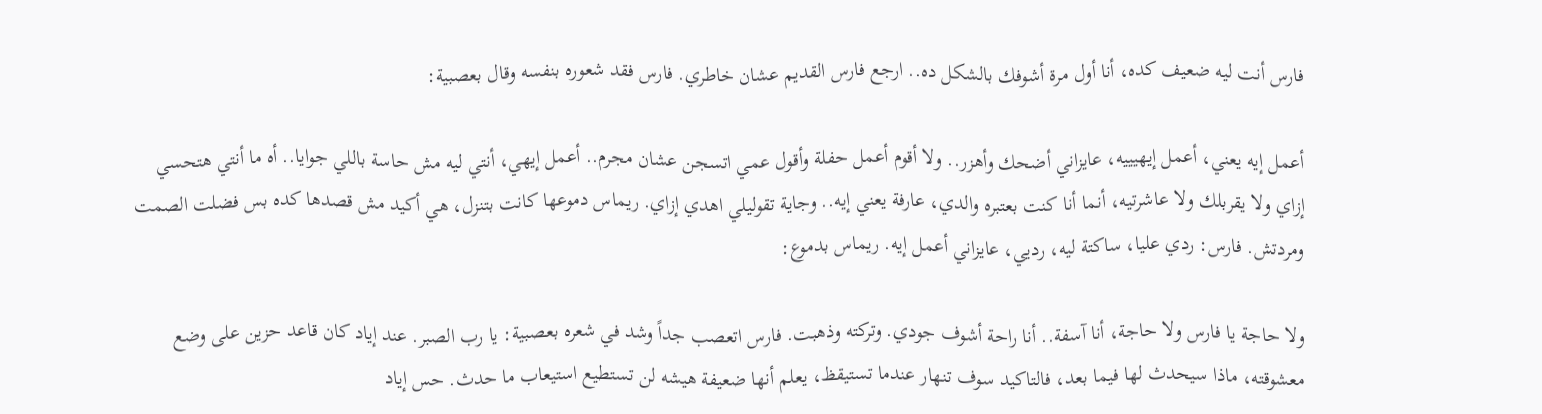فارس أنت ليه ضعيف كده، أنا أول مرة أشوفك بالشكل ده.. ارجع فارس القديم عشان خاطري. فارس فقد شعوره بنفسه وقال بعصبية:

أعمل إيه يعني، أعمل إيهيييه، عايزاني أضحك وأهزر.. ولا أقوم أعمل حفلة وأقول عمي اتسجن عشان مجرم.. أعمل إيهي، أنتي ليه مش حاسة باللي جوايا.. أه ما أنتي هتحسي إزاي ولا يقربلك ولا عاشرتيه، أنما أنا كنت بعتبره والدي، عارفة يعني إيه.. وجاية تقوليلي اهدي إزاي. ريماس دموعها كانت بتنزل، هي أكيد مش قصدها كده بس فضلت الصمت ومردتش. فارس: ردي عليا، ساكتة ليه، رديي، عايزاني أعمل إيه. ريماس بدموع:

ولا حاجة يا فارس ولا حاجة، أنا آسفة.. أنا راحة أشوف جودي. وتركته وذهبت. فارس اتعصب جداً وشد في شعره بعصبية: يا رب الصبر. عند إياد كان قاعد حزين على وضع معشوقته، ماذا سيحدث لها فيما بعد، فالتاكيد سوف تنهار عندما تستيقظ، يعلم أنها ضعيفة هيشه لن تستطيع استيعاب ما حدث. حس إياد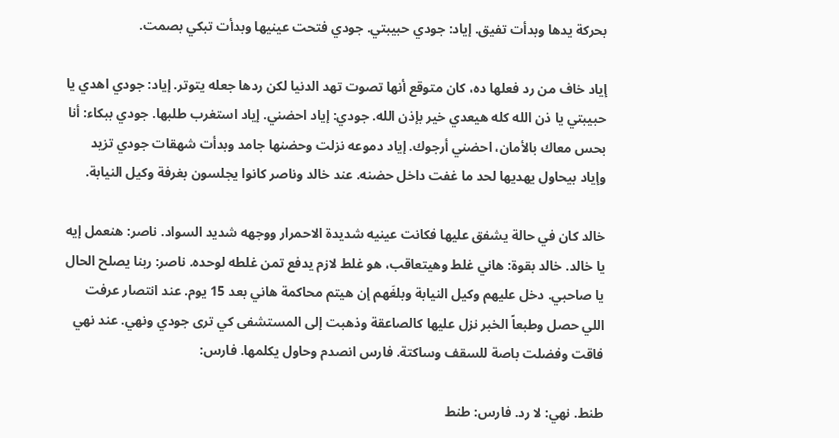بحركة يدها وبدأت تفيق. إياد: جودي حبيبتي. جودي فتحت عينيها وبدأت تبكي بصمت.

إياد خاف من رد فعلها ده، كان متوقع أنها تصوت تهد الدنيا لكن ردها جعله يتوتر. إياد: جودي اهدي يا حبيبتي يا ذن الله كله هيعدي خير بإذن الله. جودي: إياد احضني. إياد استغرب طلبها. جودي ببكاء: أنا بحس معاك بالأمان، احضني أرجوك. إياد دموعه نزلت وحضنها جامد وبدأت شهقات جودي تزيد وإياد بيحاول يهديها لحد ما غفت داخل حضنه. عند خالد وناصر كانوا يجلسون بغرفة وكيل النيابة.

خالد كان في حالة يشفق عليها فكانت عينيه شديدة الاحمرار ووجهه شديد السواد. ناصر: هنعمل إيه يا خالد. خالد بقوة: هاني غلط وهيتعاقب، هو غلط لازم يدفع تمن غلطه لوحده. ناصر: ربنا يصلح الحال يا صاحبي. دخل عليهم وكيل النيابة وبلغَهم إن هيتم محاكمة هاني بعد 15 يوم. عند انتصار عرفت اللي حصل وطبعاً الخبر نزل عليها كالصاعقة وذهبت إلى المستشفى كي ترى جودي ونهي. عند نهي فاقت وفضلت باصة للسقف وساكتة. فارس انصدم وحاول يكلمها. فارس:

طنط. نهي: لا رد. فارس: طنط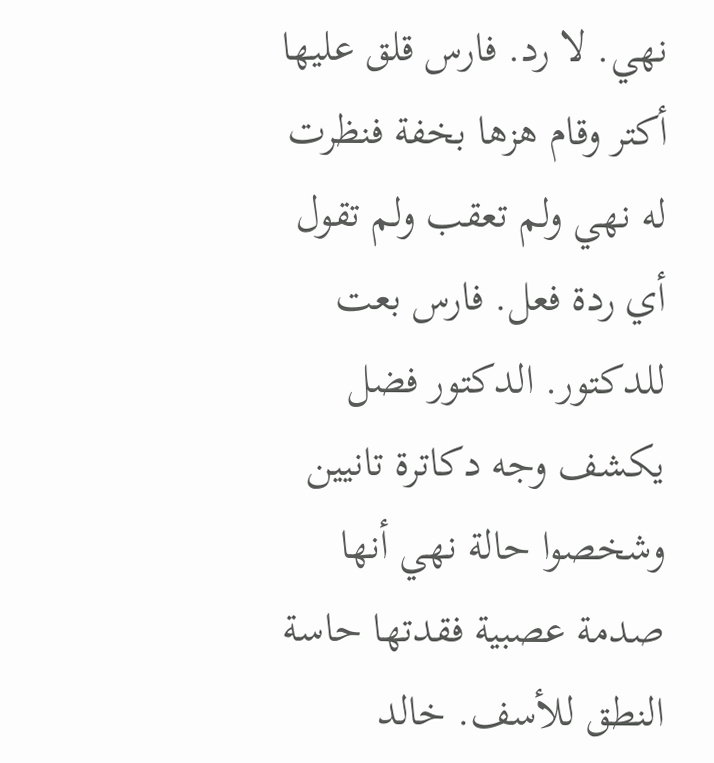نهي. لا رد. فارس قلق عليها أكتر وقام هزها بخفة فنظرت له نهي ولم تعقب ولم تقول أي ردة فعل. فارس بعت للدكتور. الدكتور فضل يكشف وجه دكاترة تانيين وشخصوا حالة نهي أنها صدمة عصبية فقدتها حاسة النطق للأسف. خالد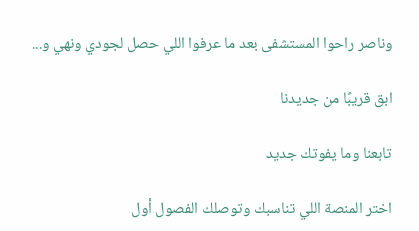وناصر راحوا المستشفى بعد ما عرفوا اللي حصل لجودي ونهي و...

ابق قريبًا من جديدنا

تابعنا وما يفوتك جديد

اختر المنصة اللي تناسبك وتوصلك الفصول أول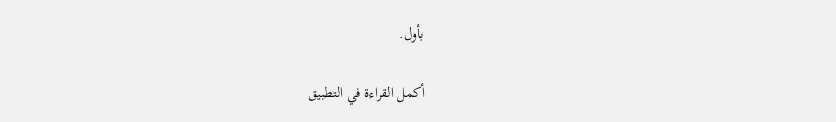بأول.

أكمل القراءة في التطبيق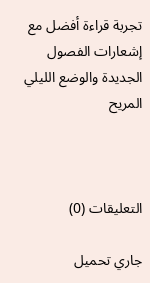تجربة قراءة أفضل مع إشعارات الفصول الجديدة والوضع الليلي المريح



التعليقات (0)

جاري تحميل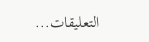التعليقات...